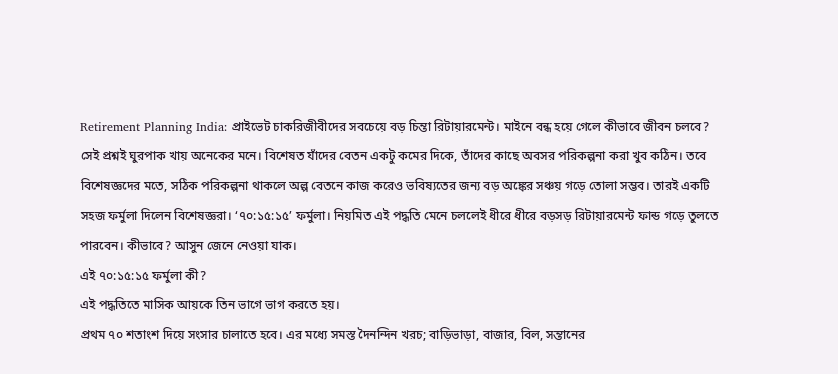Retirement Planning India: প্রাইভেট চাকরিজীবীদের সবচেয়ে বড় চিন্তা রিটায়ারমেন্ট। মাইনে বন্ধ হয়ে গেলে কীভাবে জীবন চলবে? সেই প্রশ্নই ঘুরপাক খায় অনেকের মনে। বিশেষত যাঁদের বেতন একটু কমের দিকে, তাঁদের কাছে অবসর পরিকল্পনা করা খুব কঠিন। তবে বিশেষজ্ঞদের মতে, সঠিক পরিকল্পনা থাকলে অল্প বেতনে কাজ করেও ভবিষ্যতের জন্য বড় অঙ্কের সঞ্চয় গড়ে তোলা সম্ভব। তারই একটি সহজ ফর্মুলা দিলেন বিশেষজ্ঞরা। ‘৭০:১৫:১৫’ ফর্মুলা। নিয়মিত এই পদ্ধতি মেনে চললেই ধীরে ধীরে বড়সড় রিটায়ারমেন্ট ফান্ড গড়ে তুলতে পারবেন। কীভাবে? আসুন জেনে নেওয়া যাক।
এই ৭০:১৫:১৫ ফর্মুলা কী?
এই পদ্ধতিতে মাসিক আয়কে তিন ভাগে ভাগ করতে হয়।
প্রথম ৭০ শতাংশ দিয়ে সংসার চালাতে হবে। এর মধ্যে সমস্ত দৈনন্দিন খরচ; বাড়িভাড়া, বাজার, বিল, সন্তানের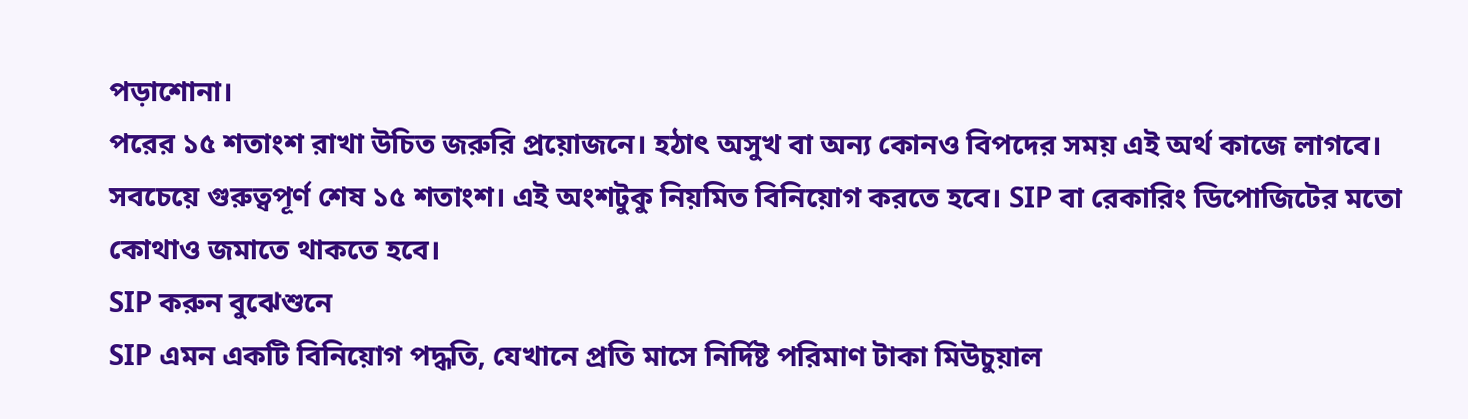পড়াশোনা।
পরের ১৫ শতাংশ রাখা উচিত জরুরি প্রয়োজনে। হঠাৎ অসুখ বা অন্য কোনও বিপদের সময় এই অর্থ কাজে লাগবে।
সবচেয়ে গুরুত্বপূর্ণ শেষ ১৫ শতাংশ। এই অংশটুকু নিয়মিত বিনিয়োগ করতে হবে। SIP বা রেকারিং ডিপোজিটের মতো কোথাও জমাতে থাকতে হবে।
SIP করুন বুঝেশুনে
SIP এমন একটি বিনিয়োগ পদ্ধতি, যেখানে প্রতি মাসে নির্দিষ্ট পরিমাণ টাকা মিউচুয়াল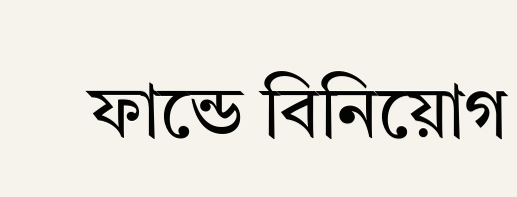ফান্ডে বিনিয়োগ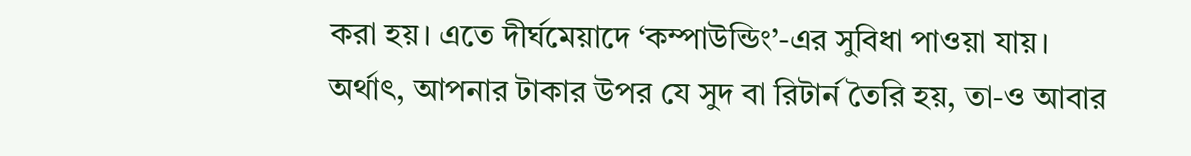করা হয়। এতে দীর্ঘমেয়াদে ‘কম্পাউন্ডিং’-এর সুবিধা পাওয়া যায়। অর্থাৎ, আপনার টাকার উপর যে সুদ বা রিটার্ন তৈরি হয়, তা-ও আবার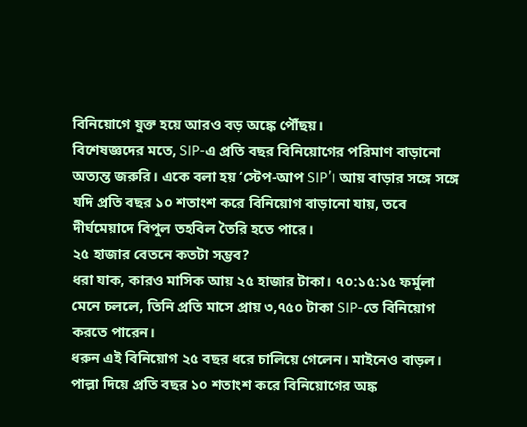বিনিয়োগে যুক্ত হয়ে আরও বড় অঙ্কে পৌঁছয়।
বিশেষজ্ঞদের মতে, SIP-এ প্রতি বছর বিনিয়োগের পরিমাণ বাড়ানো অত্যন্ত জরুরি। একে বলা হয় ‘স্টেপ-আপ SIP’। আয় বাড়ার সঙ্গে সঙ্গে যদি প্রতি বছর ১০ শতাংশ করে বিনিয়োগ বাড়ানো যায়, তবে দীর্ঘমেয়াদে বিপুল তহবিল তৈরি হতে পারে।
২৫ হাজার বেতনে কতটা সম্ভব?
ধরা যাক, কারও মাসিক আয় ২৫ হাজার টাকা। ৭০:১৫:১৫ ফর্মুলা মেনে চললে, তিনি প্রতি মাসে প্রায় ৩,৭৫০ টাকা SIP-তে বিনিয়োগ করতে পারেন।
ধরুন এই বিনিয়োগ ২৫ বছর ধরে চালিয়ে গেলেন। মাইনেও বাড়ল। পাল্লা দিয়ে প্রতি বছর ১০ শতাংশ করে বিনিয়োগের অঙ্ক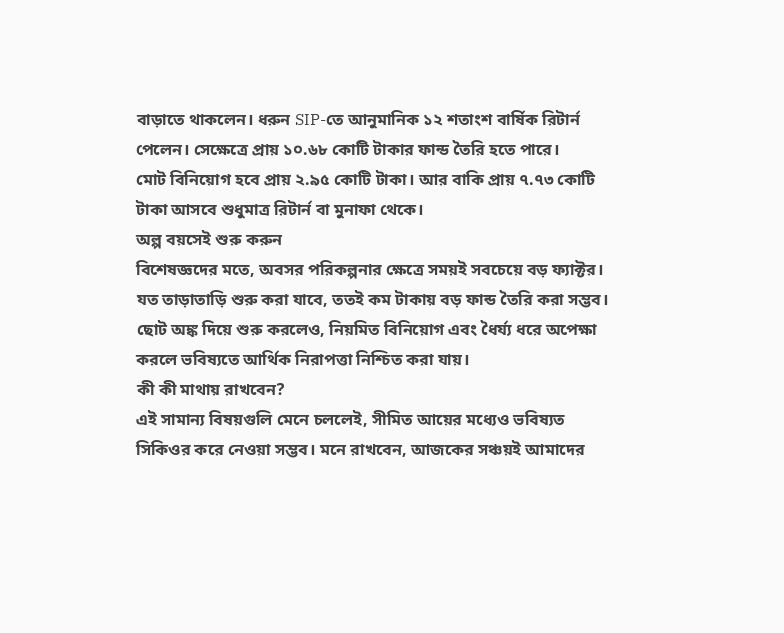বাড়াতে থাকলেন। ধরুন SIP-তে আনুমানিক ১২ শতাংশ বার্ষিক রিটার্ন পেলেন। সেক্ষেত্রে প্রায় ১০.৬৮ কোটি টাকার ফান্ড তৈরি হতে পারে।
মোট বিনিয়োগ হবে প্রায় ২.৯৫ কোটি টাকা। আর বাকি প্রায় ৭.৭৩ কোটি টাকা আসবে শুধুমাত্র রিটার্ন বা মুনাফা থেকে।
অল্প বয়সেই শুরু করুন
বিশেষজ্ঞদের মতে, অবসর পরিকল্পনার ক্ষেত্রে সময়ই সবচেয়ে বড় ফ্যাক্টর। যত তাড়াতাড়ি শুরু করা যাবে, ততই কম টাকায় বড় ফান্ড তৈরি করা সম্ভব।
ছোট অঙ্ক দিয়ে শুরু করলেও, নিয়মিত বিনিয়োগ এবং ধৈর্য্য ধরে অপেক্ষা করলে ভবিষ্যতে আর্থিক নিরাপত্তা নিশ্চিত করা যায়।
কী কী মাথায় রাখবেন?
এই সামান্য বিষয়গুলি মেনে চললেই, সীমিত আয়ের মধ্যেও ভবিষ্যত সিকিওর করে নেওয়া সম্ভব। মনে রাখবেন, আজকের সঞ্চয়ই আমাদের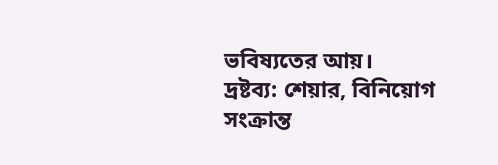ভবিষ্যতের আয়।
দ্রষ্টব্য: শেয়ার, বিনিয়োগ সংক্রান্ত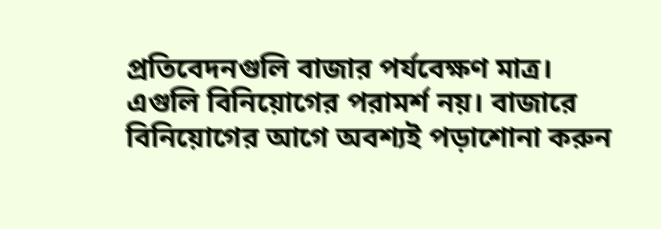প্রতিবেদনগুলি বাজার পর্যবেক্ষণ মাত্র। এগুলি বিনিয়োগের পরামর্শ নয়। বাজারে বিনিয়োগের আগে অবশ্যই পড়াশোনা করুন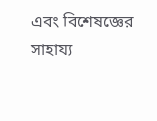এবং বিশেষজ্ঞের সাহায্য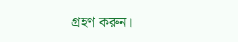গ্রহণ করুন।